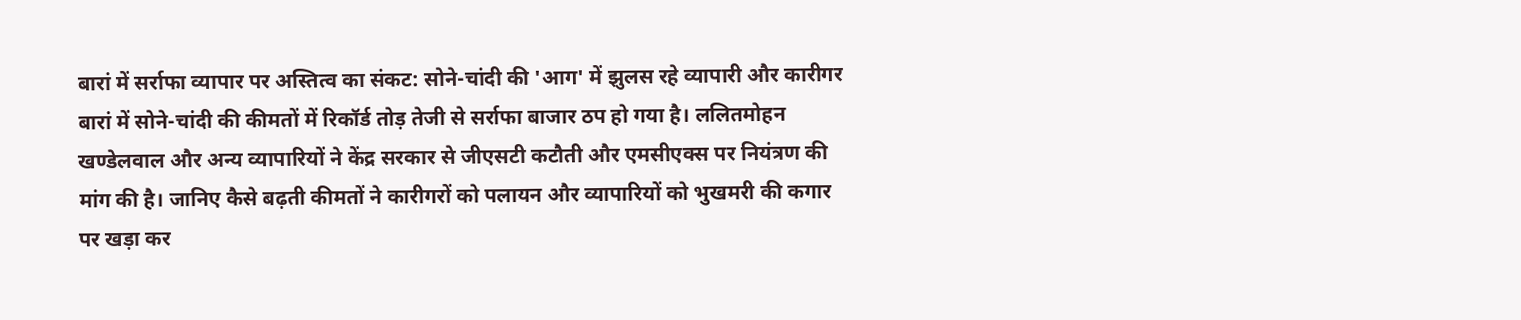बारां में सर्राफा व्यापार पर अस्तित्व का संकट: सोने-चांदी की 'आग' में झुलस रहे व्यापारी और कारीगर
बारां में सोने-चांदी की कीमतों में रिकॉर्ड तोड़ तेजी से सर्राफा बाजार ठप हो गया है। ललितमोहन खण्डेलवाल और अन्य व्यापारियों ने केंद्र सरकार से जीएसटी कटौती और एमसीएक्स पर नियंत्रण की मांग की है। जानिए कैसे बढ़ती कीमतों ने कारीगरों को पलायन और व्यापारियों को भुखमरी की कगार पर खड़ा कर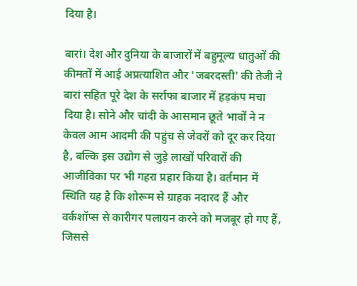दिया है।

बारां। देश और दुनिया के बाजारों में बहुमूल्य धातुओं की कीमतों में आई अप्रत्याशित और 'जबरदस्ती' की तेजी ने बारां सहित पूरे देश के सर्राफा बाजार में हड़कंप मचा दिया है। सोने और चांदी के आसमान छूते भावों ने न केवल आम आदमी की पहुंच से जेवरों को दूर कर दिया है, बल्कि इस उद्योग से जुड़े लाखों परिवारों की आजीविका पर भी गहरा प्रहार किया है। वर्तमान में स्थिति यह है कि शोरूम से ग्राहक नदारद हैं और वर्कशॉप्स से कारीगर पलायन करने को मजबूर हो गए हैं, जिससे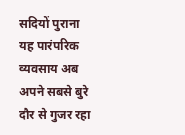सदियों पुराना यह पारंपरिक व्यवसाय अब अपने सबसे बुरे दौर से गुजर रहा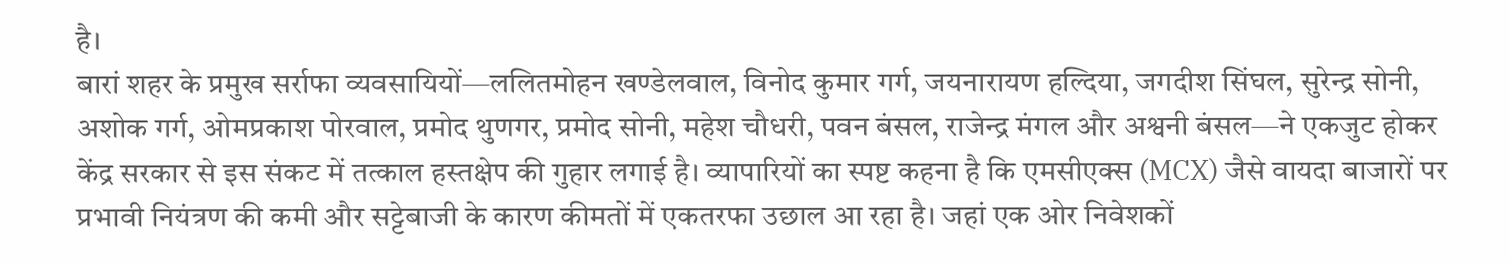है।
बारां शहर के प्रमुख सर्राफा व्यवसायियों—ललितमोहन खण्डेलवाल, विनोद कुमार गर्ग, जयनारायण हल्दिया, जगदीश सिंघल, सुरेन्द्र सोनी, अशोक गर्ग, ओमप्रकाश पोरवाल, प्रमोद थुणगर, प्रमोद सोनी, महेश चौधरी, पवन बंसल, राजेन्द्र मंगल और अश्वनी बंसल—ने एकजुट होकर केंद्र सरकार से इस संकट में तत्काल हस्तक्षेप की गुहार लगाई है। व्यापारियों का स्पष्ट कहना है कि एमसीएक्स (MCX) जैसे वायदा बाजारों पर प्रभावी नियंत्रण की कमी और सट्टेबाजी के कारण कीमतों में एकतरफा उछाल आ रहा है। जहां एक ओर निवेशकों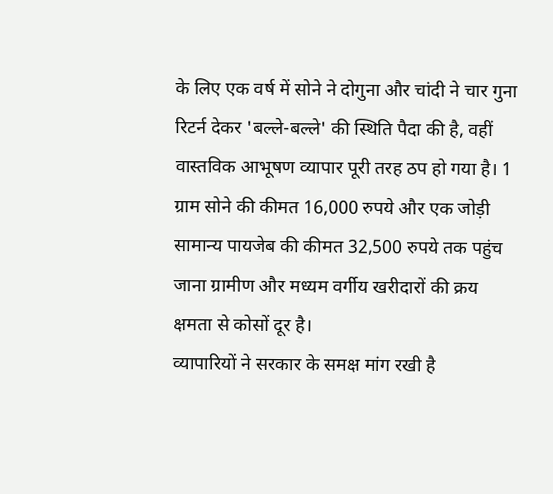के लिए एक वर्ष में सोने ने दोगुना और चांदी ने चार गुना रिटर्न देकर 'बल्ले-बल्ले' की स्थिति पैदा की है, वहीं वास्तविक आभूषण व्यापार पूरी तरह ठप हो गया है। 1 ग्राम सोने की कीमत 16,000 रुपये और एक जोड़ी सामान्य पायजेब की कीमत 32,500 रुपये तक पहुंच जाना ग्रामीण और मध्यम वर्गीय खरीदारों की क्रय क्षमता से कोसों दूर है।
व्यापारियों ने सरकार के समक्ष मांग रखी है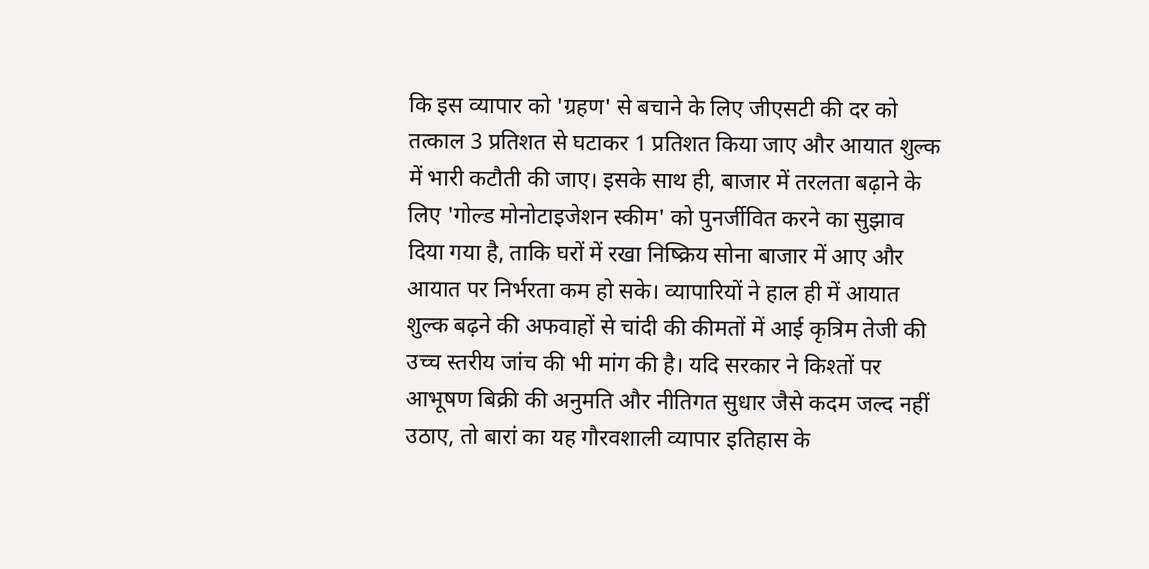कि इस व्यापार को 'ग्रहण' से बचाने के लिए जीएसटी की दर को तत्काल 3 प्रतिशत से घटाकर 1 प्रतिशत किया जाए और आयात शुल्क में भारी कटौती की जाए। इसके साथ ही, बाजार में तरलता बढ़ाने के लिए 'गोल्ड मोनोटाइजेशन स्कीम' को पुनर्जीवित करने का सुझाव दिया गया है, ताकि घरों में रखा निष्क्रिय सोना बाजार में आए और आयात पर निर्भरता कम हो सके। व्यापारियों ने हाल ही में आयात शुल्क बढ़ने की अफवाहों से चांदी की कीमतों में आई कृत्रिम तेजी की उच्च स्तरीय जांच की भी मांग की है। यदि सरकार ने किश्तों पर आभूषण बिक्री की अनुमति और नीतिगत सुधार जैसे कदम जल्द नहीं उठाए, तो बारां का यह गौरवशाली व्यापार इतिहास के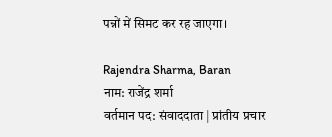पन्नों में सिमट कर रह जाएगा।

Rajendra Sharma, Baran
नाम: राजेंद्र शर्मा
वर्तमान पद: संवाददाता | प्रांतीय प्रचार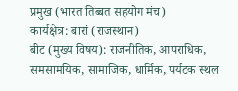प्रमुख (भारत तिब्बत सहयोग मंच)
कार्यक्षेत्र: बारां (राजस्थान)
बीट (मुख्य विषय): राजनीतिक, आपराधिक, समसामयिक, सामाजिक, धार्मिक, पर्यटक स्थल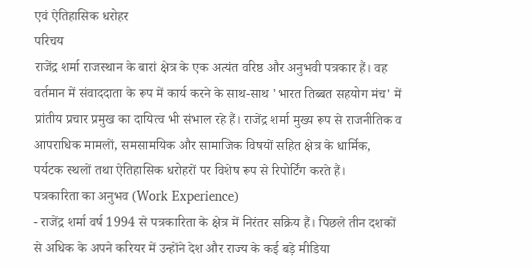एवं ऐतिहासिक धरोहर
परिचय
राजेंद्र शर्मा राजस्थान के बारां क्षेत्र के एक अत्यंत वरिष्ठ और अनुभवी पत्रकार हैं। वह वर्तमान में संवाददाता के रूप में कार्य करने के साथ-साथ 'भारत तिब्बत सहयोग मंच' में प्रांतीय प्रचार प्रमुख का दायित्व भी संभाल रहे हैं। राजेंद्र शर्मा मुख्य रूप से राजनीतिक व आपराधिक मामलों, समसामयिक और सामाजिक विषयों सहित क्षेत्र के धार्मिक, पर्यटक स्थलों तथा ऐतिहासिक धरोहरों पर विशेष रूप से रिपोर्टिंग करते हैं।
पत्रकारिता का अनुभव (Work Experience)
- राजेंद्र शर्मा वर्ष 1994 से पत्रकारिता के क्षेत्र में निरंतर सक्रिय हैं। पिछले तीन दशकों से अधिक के अपने करियर में उन्होंने देश और राज्य के कई बड़े मीडिया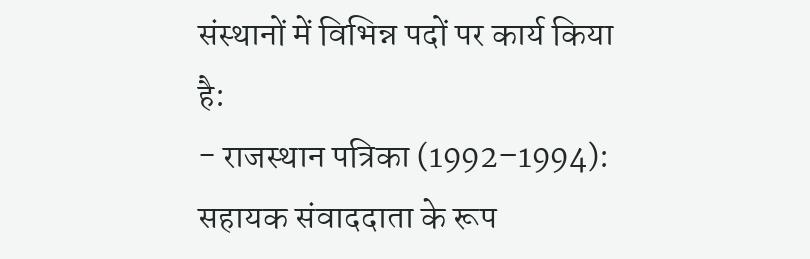संस्थानों में विभिन्न पदों पर कार्य किया है:
- राजस्थान पत्रिका (1992–1994): सहायक संवाददाता के रूप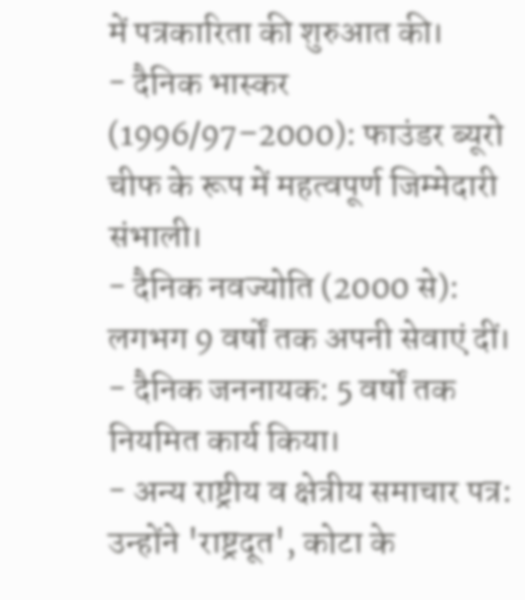में पत्रकारिता की शुरुआत की।
- दैनिक भास्कर (1996/97–2000): फाउंडर ब्यूरो चीफ के रूप में महत्वपूर्ण जिम्मेदारी संभाली।
- दैनिक नवज्योति (2000 से): लगभग 9 वर्षों तक अपनी सेवाएं दीं।
- दैनिक जननायक: 5 वर्षों तक नियमित कार्य किया।
- अन्य राष्ट्रीय व क्षेत्रीय समाचार पत्र: उन्होंने 'राष्ट्रदूत', कोटा के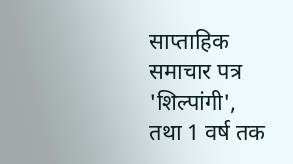साप्ताहिक समाचार पत्र 'शिल्पांगी', तथा 1 वर्ष तक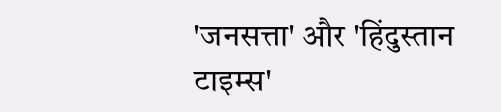'जनसत्ता' और 'हिंदुस्तान टाइम्स'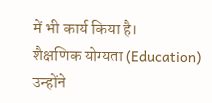में भी कार्य किया है।
शैक्षणिक योग्यता (Education)
उन्होंने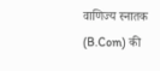वाणिज्य स्नातक (B.Com) की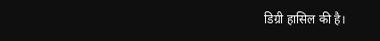डिग्री हासिल की है।